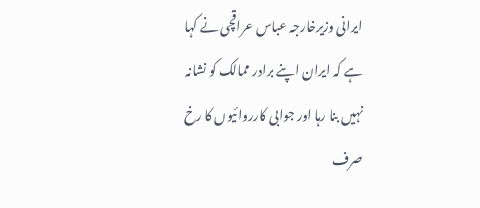ایرانی وزیرخارجہ عباس عراقچی نے کہا ہے کہ ایران اپنے برادر ممالک کو نشانہ نہیں بنا رہا اور جوابی کارروائیوں کا رخ صرف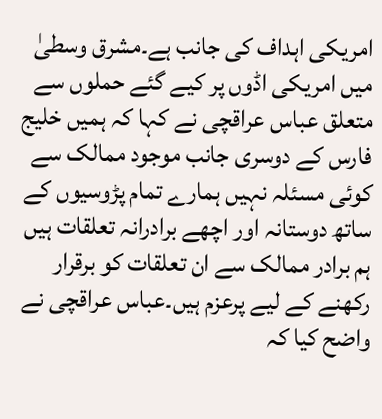امریکی اہداف کی جانب ہے۔مشرق وسطیٰ میں امریکی اڈوں پر کیے گئے حملوں سے متعلق عباس عراقچی نے کہا کہ ہمیں خلیج فارس کے دوسری جانب موجود ممالک سے کوئی مسئلہ نہیں ہمارے تمام پڑوسیوں کے ساتھ دوستانہ اور اچھے برادرانہ تعلقات ہیں ہم برادر ممالک سے ان تعلقات کو برقرار رکھنے کے لیے پرعزم ہیں۔عباس عراقچی نے واضح کیا کہ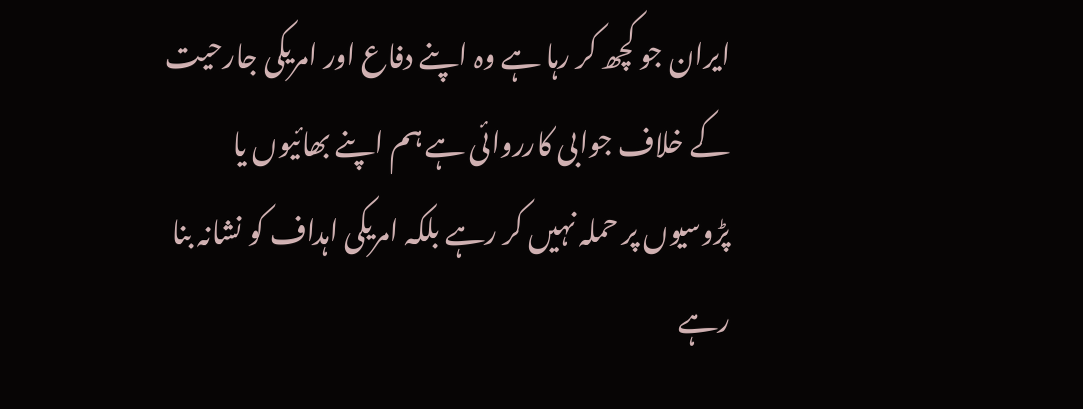ایران جو کچھ کر رہا ہے وہ اپنے دفاع اور امریکی جارحیت کے خلاف جوابی کارروائی ہے ہم اپنے بھائیوں یا پڑوسیوں پر حملہ نہیں کر رہے بلکہ امریکی اہداف کو نشانہ بنا رہے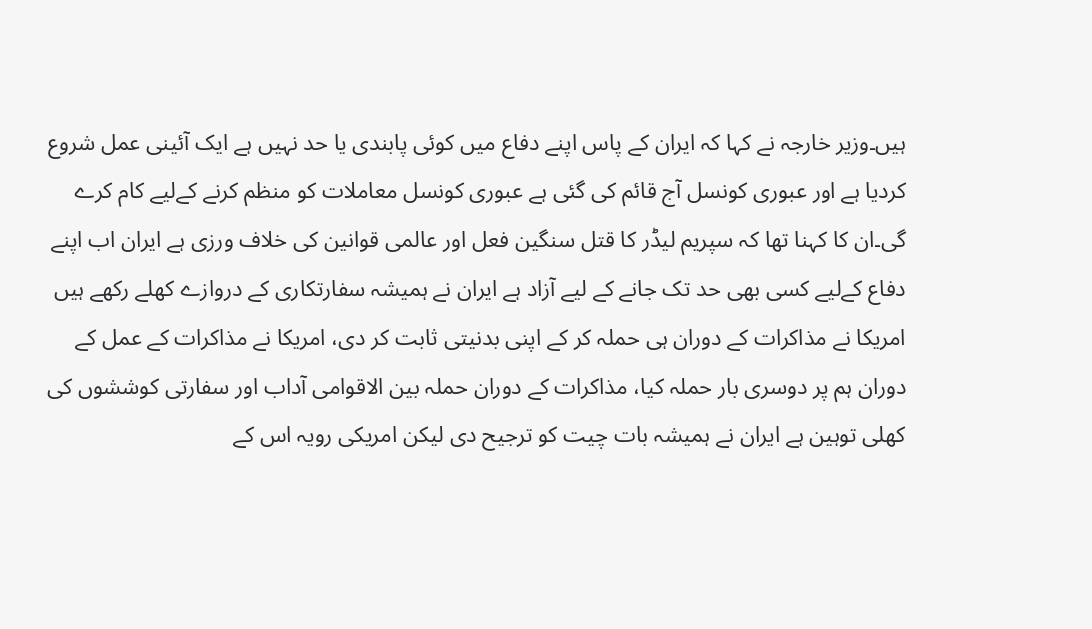ہیں۔وزیر خارجہ نے کہا کہ ایران کے پاس اپنے دفاع میں کوئی پابندی یا حد نہیں ہے ایک آئینی عمل شروع کردیا ہے اور عبوری کونسل آج قائم کی گئی ہے عبوری کونسل معاملات کو منظم کرنے کےلیے کام کرے گی۔ان کا کہنا تھا کہ سپریم لیڈر کا قتل سنگین فعل اور عالمی قوانین کی خلاف ورزی ہے ایران اب اپنے دفاع کےلیے کسی بھی حد تک جانے کے لیے آزاد ہے ایران نے ہمیشہ سفارتکاری کے دروازے کھلے رکھے ہیں امریکا نے مذاکرات کے دوران ہی حملہ کر کے اپنی بدنیتی ثابت کر دی، امریکا نے مذاکرات کے عمل کے دوران ہم پر دوسری بار حملہ کیا، مذاکرات کے دوران حملہ بین الاقوامی آداب اور سفارتی کوششوں کی کھلی توہین ہے ایران نے ہمیشہ بات چیت کو ترجیح دی لیکن امریکی رویہ اس کے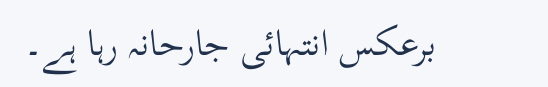برعکس انتہائی جارحانہ رہا ہے۔